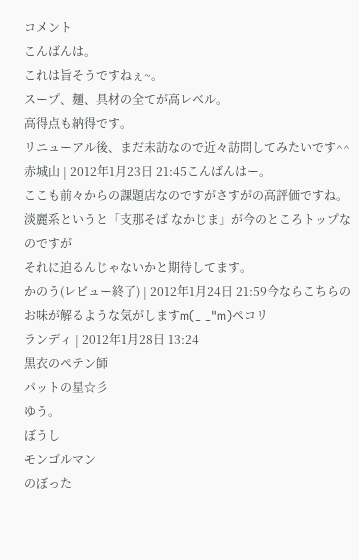コメント
こんばんは。
これは旨そうですねぇ~。
スープ、麺、具材の全てが高レベル。
高得点も納得です。
リニューアル後、まだ未訪なので近々訪問してみたいです^^
赤城山 | 2012年1月23日 21:45こんばんはー。
ここも前々からの課題店なのですがさすがの高評価ですね。
淡麗系というと「支那そば なかじま」が今のところトップなのですが
それに迫るんじゃないかと期待してます。
かのう(レビュー終了) | 2012年1月24日 21:59今ならこちらのお味が解るような気がしますm(_ _"m)ペコリ
ランディ | 2012年1月28日 13:24
黒衣のペテン師
パットの星☆彡
ゆう。
ぼうし
モンゴルマン
のぼった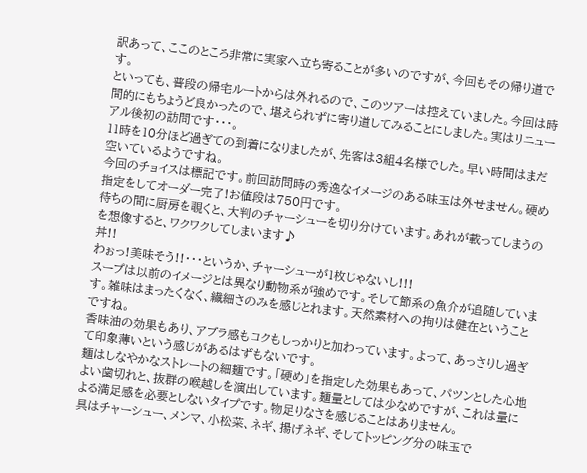訳あって、ここのところ非常に実家へ立ち寄ることが多いのですが、今回もその帰り道です。
といっても、普段の帰宅ルートからは外れるので、このツアーは控えていました。今回は時間的にもちょうど良かったので、堪えられずに寄り道してみることにしました。実はリニューアル後初の訪問です・・・。
11時を10分ほど過ぎての到着になりましたが、先客は3組4名様でした。早い時間はまだ空いているようですね。
今回のチョイスは標記です。前回訪問時の秀逸なイメージのある味玉は外せません。硬め指定をしてオーダー完了!お値段は750円です。
待ちの間に厨房を覗くと、大判のチャーシューを切り分けています。あれが載ってしまうのを想像すると、ワクワクしてしまいます♪
丼!!
わぉっ!美味そう!!・・・というか、チャーシューが1枚じゃないし!!!
スープは以前のイメージとは異なり動物系が強めです。そして節系の魚介が追随しています。雑味はまったくなく、繊細さのみを感じとれます。天然素材への拘りは健在ということですね。
香味油の効果もあり、アブラ感もコクもしっかりと加わっています。よって、あっさりし過ぎて印象薄いという感じがあるはずもないです。
麺はしなやかなストレートの細麺です。「硬め」を指定した効果もあって、パツンとした心地よい歯切れと、抜群の喉越しを演出しています。麺量としては少なめですが、これは量による満足感を必要としないタイプです。物足りなさを感じることはありません。
具はチャーシュー、メンマ、小松菜、ネギ、揚げネギ、そしてトッピング分の味玉で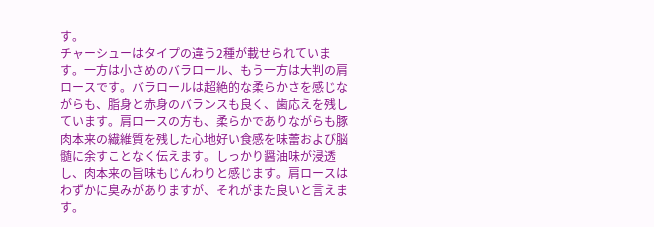す。
チャーシューはタイプの違う2種が載せられています。一方は小さめのバラロール、もう一方は大判の肩ロースです。バラロールは超絶的な柔らかさを感じながらも、脂身と赤身のバランスも良く、歯応えを残しています。肩ロースの方も、柔らかでありながらも豚肉本来の繊維質を残した心地好い食感を味蕾および脳髄に余すことなく伝えます。しっかり醤油味が浸透し、肉本来の旨味もじんわりと感じます。肩ロースはわずかに臭みがありますが、それがまた良いと言えます。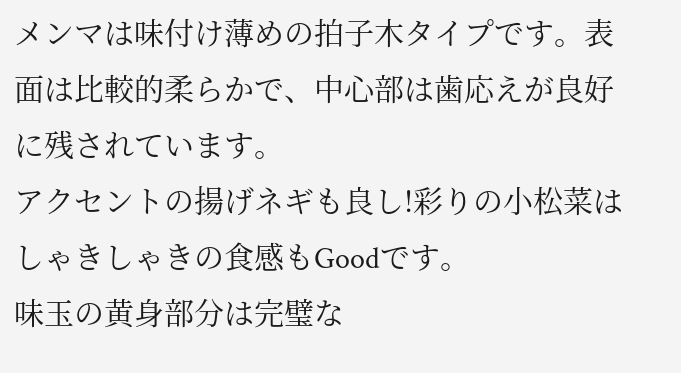メンマは味付け薄めの拍子木タイプです。表面は比較的柔らかで、中心部は歯応えが良好に残されています。
アクセントの揚げネギも良し!彩りの小松菜はしゃきしゃきの食感もGoodです。
味玉の黄身部分は完璧な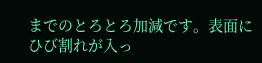までのとろとろ加減です。表面にひび割れが入っ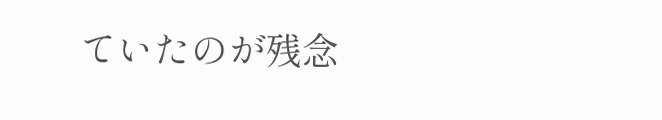ていたのが残念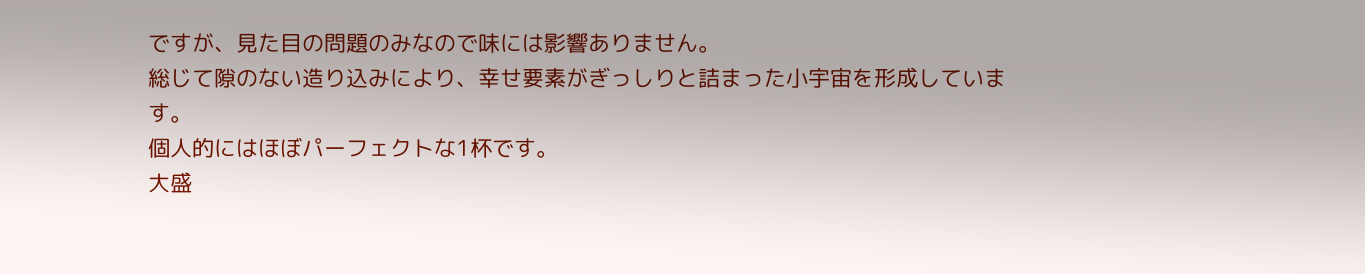ですが、見た目の問題のみなので味には影響ありません。
総じて隙のない造り込みにより、幸せ要素がぎっしりと詰まった小宇宙を形成しています。
個人的にはほぼパーフェクトな1杯です。
大盛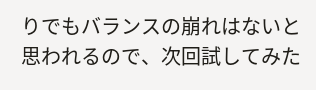りでもバランスの崩れはないと思われるので、次回試してみた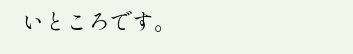いところです。